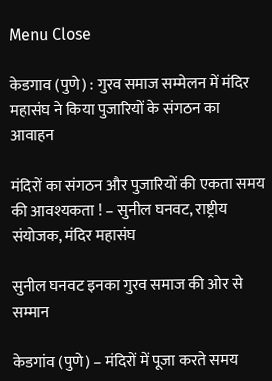Menu Close

केडगाव (पुणे) : गुरव समाज सम्मेलन में मंदिर महासंघ ने किया पुजारियों के संगठन का आवाहन

मंदिरों का संगठन और पुजारियों की एकता समय की आवश्यकता ! – सुनील घनवट, राष्ट्रीय संयोजक, मंदिर महासंघ

सुनील घनवट इनका गुरव समाज की ओर से सम्मान

केडगांव (पुणे) – मंदिरों में पूजा करते समय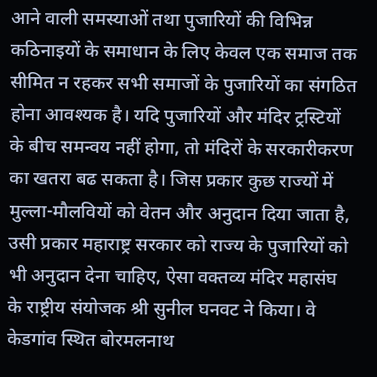आने वाली समस्याओं तथा पुजारियों की विभिन्न कठिनाइयों के समाधान के लिए केवल एक समाज तक सीमित न रहकर सभी समाजों के पुजारियों का संगठित होना आवश्यक है। यदि पुजारियों और मंदिर ट्रस्टियों के बीच समन्वय नहीं होगा, तो मंदिरों के सरकारीकरण का खतरा बढ सकता है। जिस प्रकार कुछ राज्यों में मुल्ला-मौलवियों को वेतन और अनुदान दिया जाता है, उसी प्रकार महाराष्ट्र सरकार को राज्य के पुजारियों को भी अनुदान देना चाहिए, ऐसा वक्तव्य मंदिर महासंघ के राष्ट्रीय संयोजक श्री सुनील घनवट ने किया। वे केडगांव स्थित बोरमलनाथ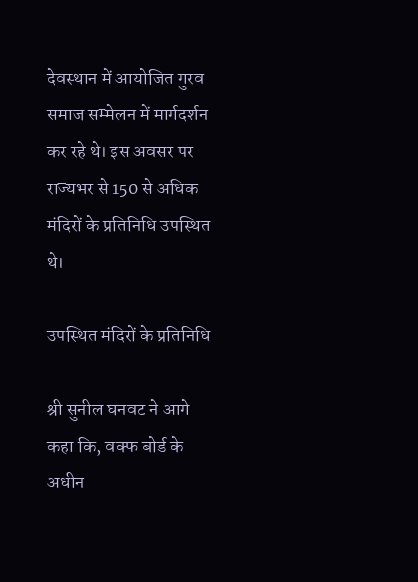देवस्थान में आयोजित गुरव समाज सम्मेलन में मार्गदर्शन कर रहे थे। इस अवसर पर राज्यभर से 150 से अधिक मंदिरों के प्रतिनिधि उपस्थित थे।

उपस्थित मंदिरों के प्रतिनिधि

श्री सुनील घनवट ने आगे कहा कि, वक्फ बोर्ड के अधीन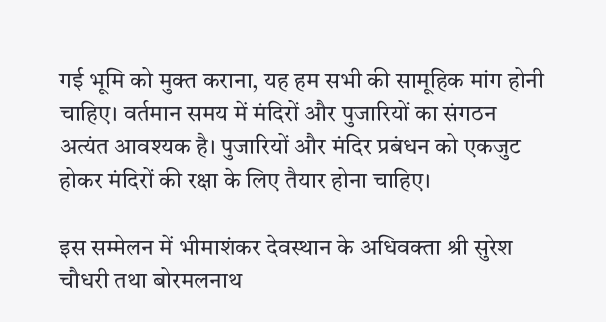गई भूमि को मुक्त कराना, यह हम सभी की सामूहिक मांग होनी चाहिए। वर्तमान समय में मंदिरों और पुजारियों का संगठन अत्यंत आवश्यक है। पुजारियों और मंदिर प्रबंधन को एकजुट होकर मंदिरों की रक्षा के लिए तैयार होना चाहिए।

इस सम्मेलन में भीमाशंकर देवस्थान के अधिवक्ता श्री सुरेश चौधरी तथा बोरमलनाथ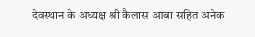देवस्थान के अध्यक्ष श्री कैलास आबा सहित अनेक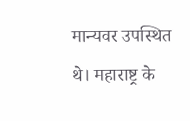मान्यवर उपस्थित थे। महाराष्ट्र के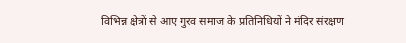विभिन्न क्षेत्रों से आए गुरव समाज के प्रतिनिधियों ने मंदिर संरक्षण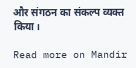और संगठन का संकल्प व्यक्त किया।

Read more on Mandir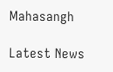Mahasangh

Latest News